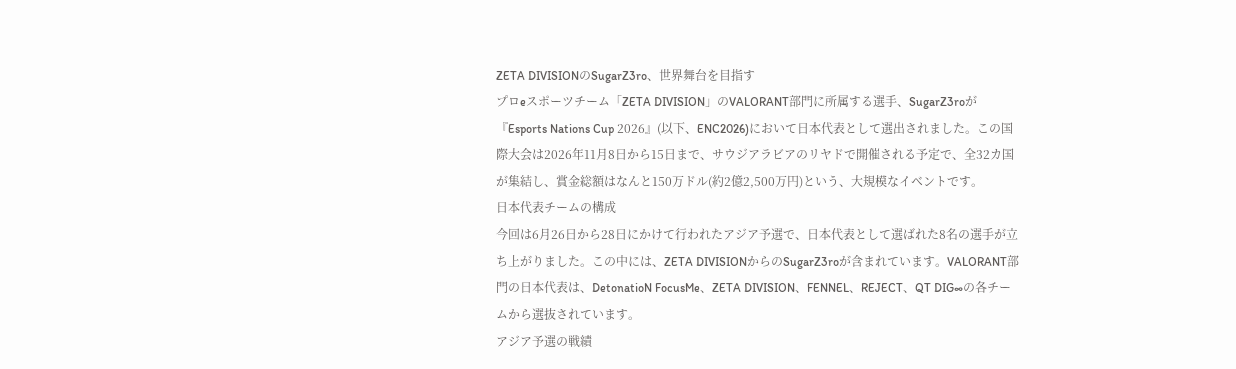ZETA DIVISIONのSugarZ3ro、世界舞台を目指す
プロeスポーツチーム「ZETA DIVISION」のVALORANT部門に所属する選手、SugarZ3roが『Esports Nations Cup 2026』(以下、ENC2026)において日本代表として選出されました。この国際大会は2026年11月8日から15日まで、サウジアラビアのリヤドで開催される予定で、全32カ国が集結し、賞金総額はなんと150万ドル(約2億2,500万円)という、大規模なイベントです。
日本代表チームの構成
今回は6月26日から28日にかけて行われたアジア予選で、日本代表として選ばれた8名の選手が立ち上がりました。この中には、ZETA DIVISIONからのSugarZ3roが含まれています。VALORANT部門の日本代表は、DetonatioN FocusMe、ZETA DIVISION、FENNEL、REJECT、QT DIG∞の各チームから選抜されています。
アジア予選の戦績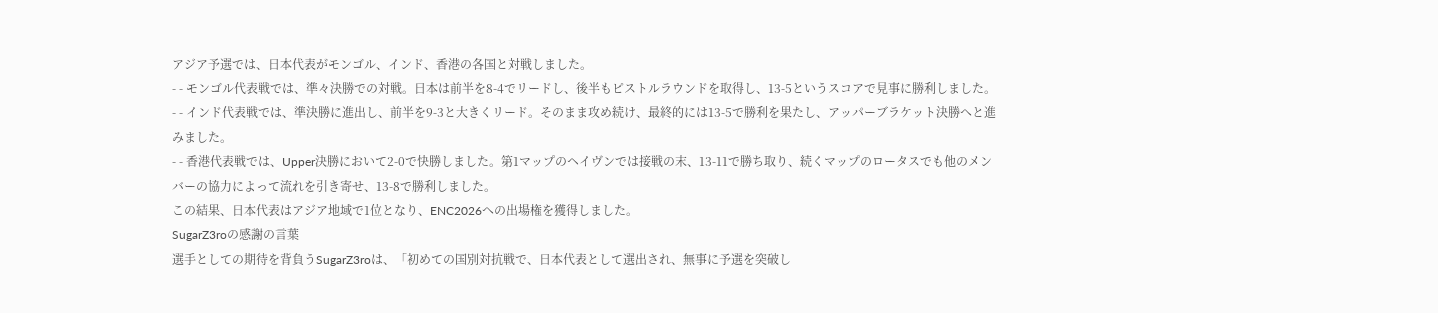アジア予選では、日本代表がモンゴル、インド、香港の各国と対戦しました。
- - モンゴル代表戦では、準々決勝での対戦。日本は前半を8-4でリードし、後半もピストルラウンドを取得し、13-5というスコアで見事に勝利しました。
- - インド代表戦では、準決勝に進出し、前半を9-3と大きくリード。そのまま攻め続け、最終的には13-5で勝利を果たし、アッパーブラケット決勝へと進みました。
- - 香港代表戦では、Upper決勝において2-0で快勝しました。第1マップのヘイヴンでは接戦の末、13-11で勝ち取り、続くマップのロータスでも他のメンバーの協力によって流れを引き寄せ、13-8で勝利しました。
この結果、日本代表はアジア地域で1位となり、ENC2026への出場権を獲得しました。
SugarZ3roの感謝の言葉
選手としての期待を背負うSugarZ3roは、「初めての国別対抗戦で、日本代表として選出され、無事に予選を突破し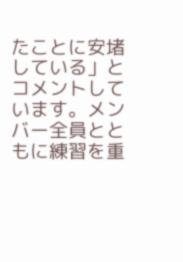たことに安堵している」とコメントしています。メンバー全員とともに練習を重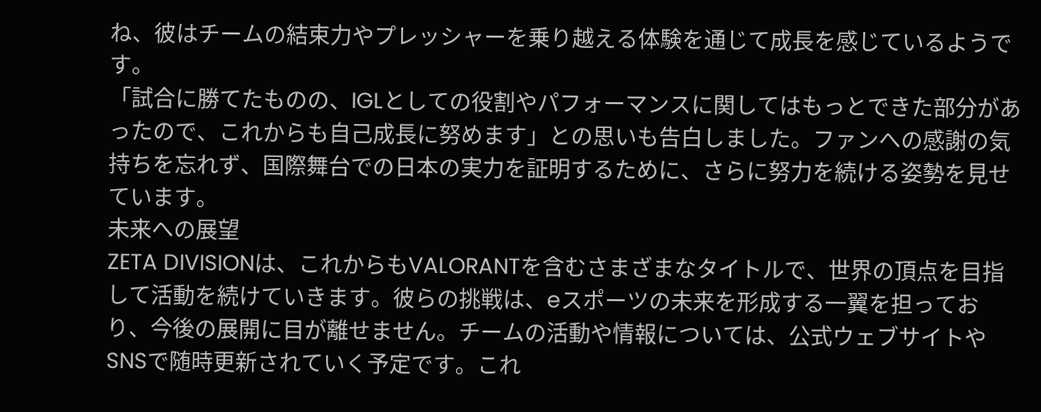ね、彼はチームの結束力やプレッシャーを乗り越える体験を通じて成長を感じているようです。
「試合に勝てたものの、IGLとしての役割やパフォーマンスに関してはもっとできた部分があったので、これからも自己成長に努めます」との思いも告白しました。ファンへの感謝の気持ちを忘れず、国際舞台での日本の実力を証明するために、さらに努力を続ける姿勢を見せています。
未来への展望
ZETA DIVISIONは、これからもVALORANTを含むさまざまなタイトルで、世界の頂点を目指して活動を続けていきます。彼らの挑戦は、eスポーツの未来を形成する一翼を担っており、今後の展開に目が離せません。チームの活動や情報については、公式ウェブサイトやSNSで随時更新されていく予定です。これ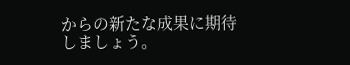からの新たな成果に期待しましょう。